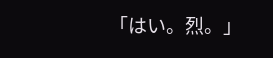「はい。烈。」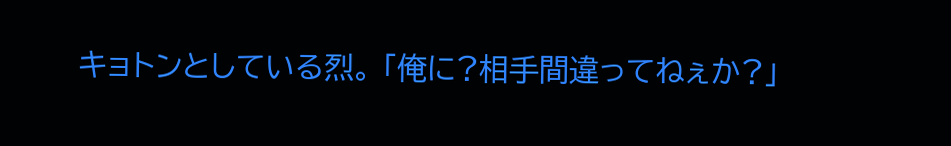キョトンとしている烈。 「俺に?相手間違ってねぇか?」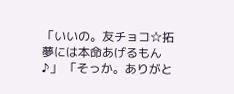「いいの。友チョコ☆拓夢には本命あげるもん♪」 「そっか。ありがと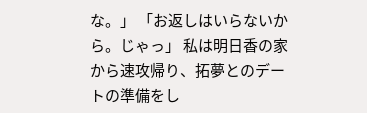な。」 「お返しはいらないから。じゃっ」 私は明日香の家から速攻帰り、拓夢とのデートの準備をし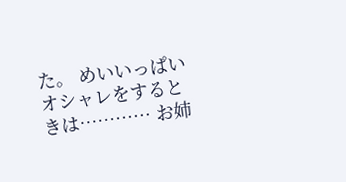た。 めいいっぱいオシャレをするときは………… お姉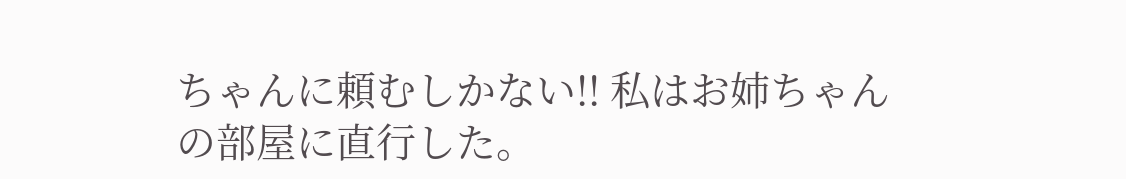ちゃんに頼むしかない!! 私はお姉ちゃんの部屋に直行した。